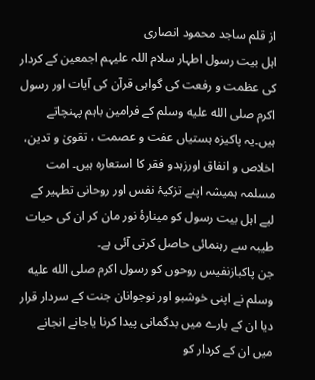از قلم ساجد محمود انصاری
اہل بیت رسول اطہار سلام اللہ علیہم اجمعین کے کردار کی عظمت و رفعت کی گواہی قرآن کی آیات اور رسول اکرم صلى الله عليه وسلم کے فرامین باہم پہنچاتے ہیں۔یہ پاکیزہ ہستیاں عفت و عصمت ، تقویٰ و تدین، اخلاص و انفاق اورزہدو فقر کا استعارہ ہیں۔ امت مسلمہ ہمیشہ اپنے تزکیۂ نفس اور روحانی تطہیر کے لیے اہل بیت رسول کو مینارۂ نور مان کر ان کی حیات طیبہ سے رہنمائی حاصل کرتی آئی ہے۔
جن پاکبازنفیس روحوں کو رسول اکرم صلى الله عليه وسلم نے اپنی خوشبو اور نوجوانان جنت کے سردار قرار دیا ان کے بارے میں بدگمانی پیدا کرنا یاجانے انجانے میں ان کے کردار کو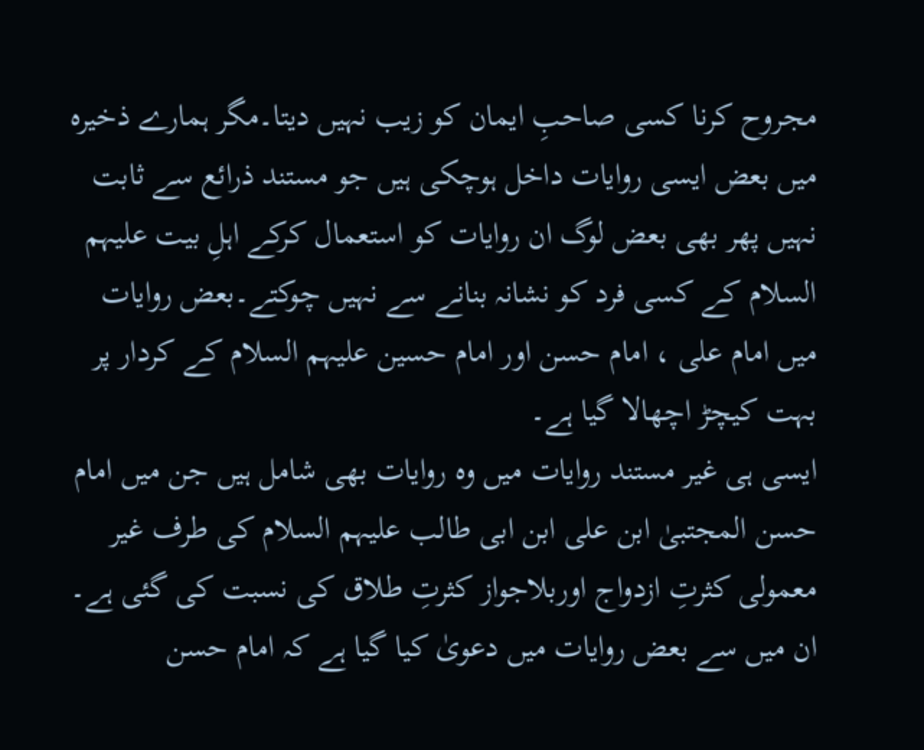مجروح کرنا کسی صاحبِ ایمان کو زیب نہیں دیتا۔مگر ہمارے ذخیرہ میں بعض ایسی روایات داخل ہوچکی ہیں جو مستند ذرائع سے ثابت نہیں پھر بھی بعض لوگ ان روایات کو استعمال کرکے اہلِ بیت علیہم السلام کے کسی فرد کو نشانہ بنانے سے نہیں چوکتے۔بعض روایات میں امام علی ، امام حسن اور امام حسین علیہم السلام کے کردار پر بہت کیچڑ اچھالا گیا ہے۔
ایسی ہی غیر مستند روایات میں وہ روایات بھی شامل ہیں جن میں امام حسن المجتبیٰ ابن علی ابن ابی طالب علیہم السلام کی طرف غیر معمولی کثرتِ ازدواج اوربلاجواز کثرتِ طلاق کی نسبت کی گئی ہے۔ ان میں سے بعض روایات میں دعویٰ کیا گیا ہے کہ امام حسن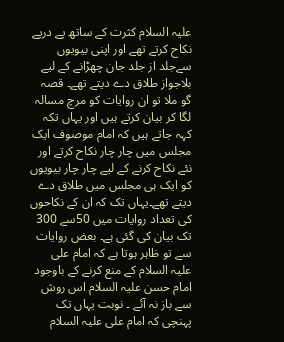علیہ السلام کثرت کے ساتھ پے درپے نکاح کرتے تھے اور اپنی بیویوں سےجلد از جلد جان چھڑانے کے لیے بلاجواز طلاق دے دیتے تھے۔ قصہ گو ملا تو ان روایات کو مرچ مسالہ لگا کر بیان کرتے ہیں اور یہاں تکہ کہہ جاتے ہیں کہ امام موصوف ایک مجلس میں چار چار نکاح کرتے اور نئے نکاح کرنے کے لیے چار چار بیویوں کو ایک ہی مجلس میں طلاق دے دیتے تھے۔یہاں تک کہ ان کے نکاحوں کی تعداد روایات میں 50سے 300 تک بیان کی گئی ہے۔ بعض روایات سے تو ظاہر ہوتا ہے کہ امام علی علیہ السلام کے منع کرنے کے باوجود امام حسن علیہ السلام اس روش سے باز نہ آئے ۔ نوبت یہاں تک پہنچی کہ امام علی علیہ السلام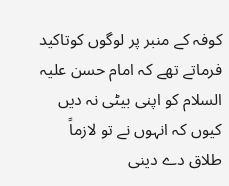کوفہ کے منبر پر لوگوں کوتاکید فرماتے تھے کہ امام حسن علیہ السلام کو اپنی بیٹی نہ دیں کیوں کہ انہوں نے تو لازماً طلاق دے دینی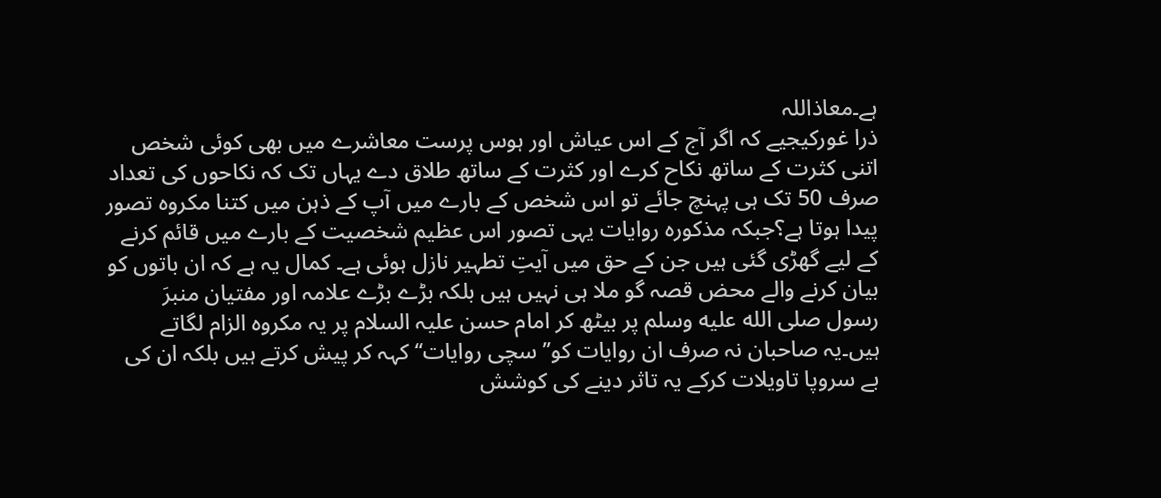ہے۔معاذاللہ
ذرا غورکیجیے کہ اگر آج کے اس عیاش اور ہوس پرست معاشرے میں بھی کوئی شخص اتنی کثرت کے ساتھ نکاح کرے اور کثرت کے ساتھ طلاق دے یہاں تک کہ نکاحوں کی تعداد صرف 50 تک ہی پہنچ جائے تو اس شخص کے بارے میں آپ کے ذہن میں کتنا مکروہ تصور پیدا ہوتا ہے؟جبکہ مذکورہ روایات یہی تصور اس عظیم شخصیت کے بارے میں قائم کرنے کے لیے گھڑی گئی ہیں جن کے حق میں آیتِ تطہیر نازل ہوئی ہے۔ کمال یہ ہے کہ ان باتوں کو بیان کرنے والے محض قصہ گو ملا ہی نہیں ہیں بلکہ بڑے بڑے علامہ اور مفتیان منبرَ رسول صلى الله عليه وسلم پر بیٹھ کر امام حسن علیہ السلام پر یہ مکروہ الزام لگاتے ہیں۔یہ صاحبان نہ صرف ان روایات کو’’سچی روایات‘‘ کہہ کر پیش کرتے ہیں بلکہ ان کی بے سروپا تاویلات کرکے یہ تاثر دینے کی کوشش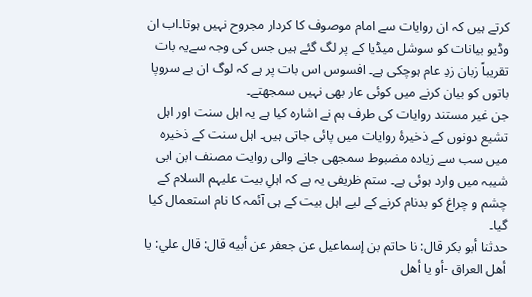کرتے ہیں کہ ان روایات سے امام موصوف کا کردار مجروح نہیں ہوتا۔اب ان وڈیو بیانات کو سوشل میڈیا کے پر لگ گئے ہیں جس کی وجہ سےیہ بات تقریباً زبان زدِ عام ہوچکی ہے۔ افسوس اس بات پر ہے کہ لوگ ان بے سروپا باتوں کو بیان کرنے میں کوئی عار بھی نہیں سمجھتے۔
جن غیر مستند روایات کی طرف ہم نے اشارہ کیا ہے یہ اہل سنت اور اہل تشیع دونوں کے ذخیرۂ روایات میں پائی جاتی ہیں۔ اہل سنت کے ذخیرہ میں سب سے زیادہ مضبوط سمجھی جانے والی روایت مصنف ابن ابی شیبہ میں وارد ہوئی ہے۔ ستم ظریفی یہ ہے کہ اہلِ بیت علیہم السلام کے چشم و چراغ کو بدنام کرنے کے لیے اہل بیت کے ہی آئمہ کا نام استعمال کیا گیا۔
حدثنا أبو بكر قال: نا حاتم بن إسماعيل عن جعفر عن أبيه قال: قال علي: يا أهل العراق -أو يا أهل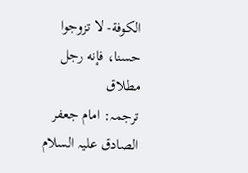الكوفة- لا تزوجوا حسنا، فإنه رجل مطلاق
ترجمہ: امام جعفر الصادق علیہ السلام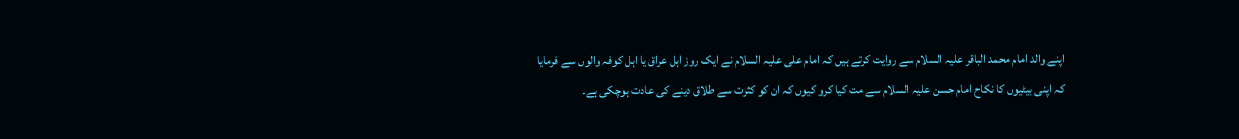اپنے والد امام محمد الباقر علیہ السلام سے روایت کرتے ہیں کہ امام علی علیہ السلام نے ایک روز اہل عراق یا اہل کوفہ والوں سے فرمایا کہ اپنی بیٹیوں کا نکاح امام حسن علیہ السلام سے مت کیا کرو کیوں کہ ان کو کثرت سے طلاق دینے کی عادت ہوچکی ہے۔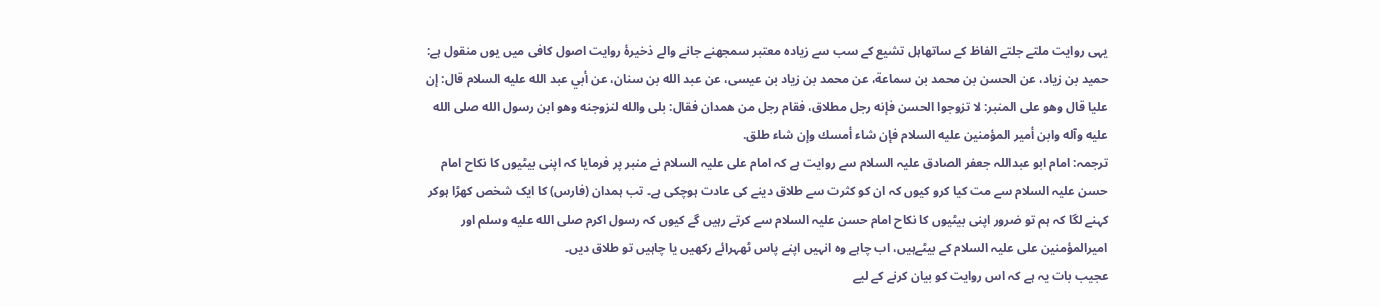یہی روایت ملتے جلتے الفاظ کے ساتھاہل تشیع کے سب سے زیادہ معتبر سمجھنے جانے والے ذخیرۂ روایت اصول کافی میں یوں منقول ہے:
حميد بن زياد، عن الحسن بن محمد بن سماعة، عن محمد بن زياد بن عيسى، عن عبد الله بن سنان، عن أبي عبد الله عليه السلام قال: إن عليا قال وهو على المنبر: لا تزوجوا الحسن فإنه رجل مطلاق، فقام رجل من همدان فقال: بلى والله لنزوجنه وهو ابن رسول الله صلى الله عليه وآله وابن أمير المؤمنين عليه السلام فإن شاء أمسك وإن شاء طلق.
ترجمہ: امام ابو عبداللہ جعفر الصادق علیہ السلام سے روایت ہے کہ امام علی علیہ السلام نے منبر پر فرمایا کہ اپنی بیٹیوں کا نکاح امام حسن علیہ السلام سے مت کیا کرو کیوں کہ ان کو کثرت سے طلاق دینے کی عادت ہوچکی ہے۔ تب ہمدان (فارس) کا ایک شخص کھڑا ہوکر کہنے لگا کہ ہم تو ضرور اپنی بیٹیوں کا نکاح امام حسن علیہ السلام سے کرتے رہیں گے کیوں کہ رسول اکرم صلى الله عليه وسلم اور امیرالمؤمنین علی علیہ السلام کے بیٹےہیں، اب چاہے وہ انہیں اپنے پاس ٹھہرائے رکھیں یا چاہیں تو طلاق دیں۔
عجیب بات یہ ہے کہ اس روایت کو بیان کرنے کے لیے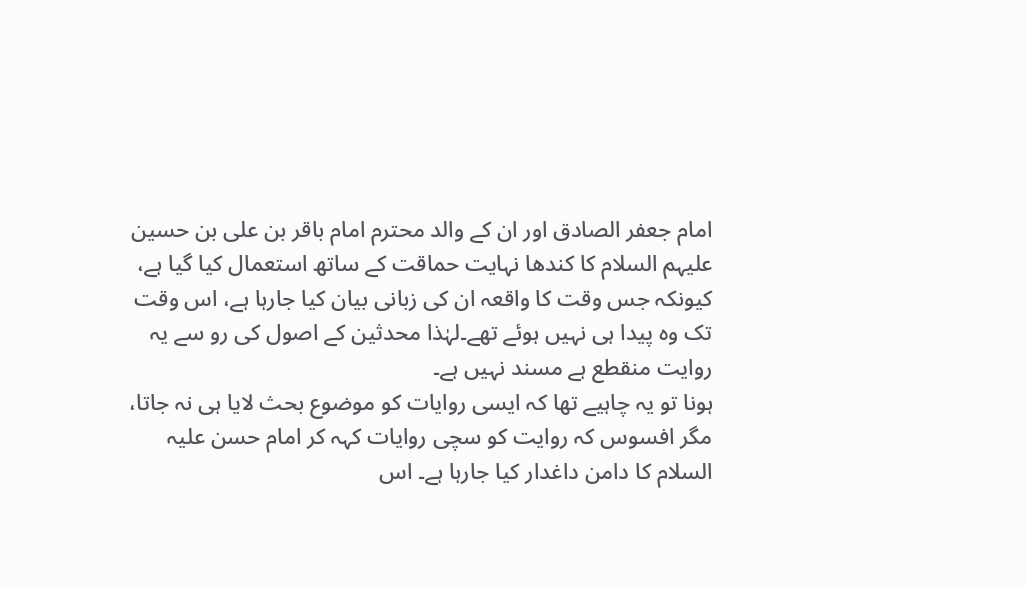امام جعفر الصادق اور ان کے والد محترم امام باقر بن علی بن حسین علیہم السلام کا کندھا نہایت حماقت کے ساتھ استعمال کیا گیا ہے، کیونکہ جس وقت کا واقعہ ان کی زبانی بیان کیا جارہا ہے، اس وقت تک وہ پیدا ہی نہیں ہوئے تھے۔لہٰذا محدثین کے اصول کی رو سے یہ روایت منقطع ہے مسند نہیں ہے۔
ہونا تو یہ چاہیے تھا کہ ایسی روایات کو موضوع بحث لایا ہی نہ جاتا، مگر افسوس کہ روایت کو سچی روایات کہہ کر امام حسن علیہ السلام کا دامن داغدار کیا جارہا ہے۔ اس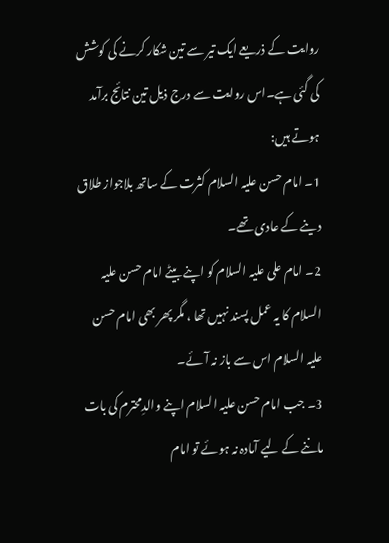روایت کے ذریعے ایک تیر سے تین شکار کرنے کی کوشش کی گئی ہے۔اس روایت سے درج ذیل تین نتائج برآمد ہوتے ہیں:
1۔ امام حسن علیہ السلام کثرت کے ساتھ بلاجواز طلاق دینے کے عادی تھے۔
2۔ امام علی علیہ السلام کو اپنے بیٹے امام حسن علیہ السلام کا یہ عمل پسند نہیں تھا ، مگر پھر بھی امام حسن علیہ السلام اس سے باز نہ آئے۔
3۔ جب امام حسن علیہ السلام اپنے والدِمحترم کی بات ماننے کے لیے آمادہ نہ ہوئے تو امام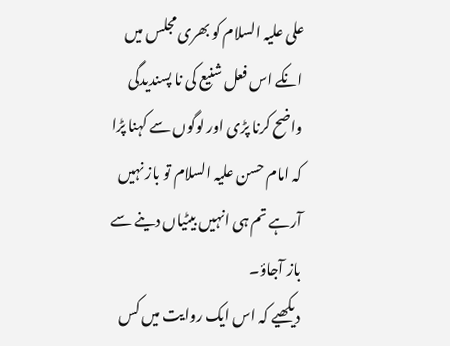علی علیہ السلام کو بھری مجلس میں انکے اس فعل شنیع کی نا پسندیدگی واضح کرنا پڑی اور لوگوں سے کہنا پڑا کہ امام حسن علیہ السلام تو باز نہیں آرہے تم ہی انہیں بیٹیاں دینے سے باز آجاؤ۔
دیکھیے کہ اس ایک روایت میں کس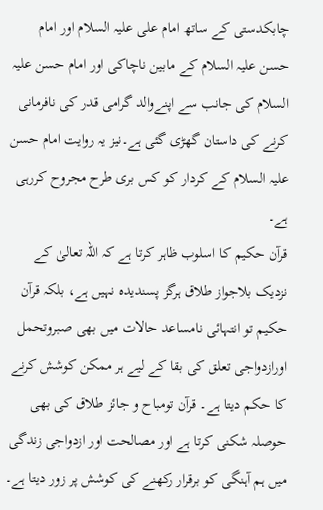چابکدستی کے ساتھ امام علی علیہ السلام اور امام حسن علیہ السلام کے مابین ناچاکی اور امام حسن علیہ السلام کی جانب سے اپنےوالد گرامی قدر کی نافرمانی کرنے کی داستان گھڑی گئی ہے۔نیز یہ روایت امام حسن علیہ السلام کے کردار کو کس بری طرح مجروح کررہی ہے۔
قرآن حکیم کا اسلوب ظاہر کرتا ہے کہ اللہ تعالیٰ کے نزدیک بلاجواز طلاق ہرگز پسندیدہ نہیں ہے، بلکہ قرآن حکیم تو انتہائی نامساعد حالات میں بھی صبروتحمل اورازدواجی تعلق کی بقا کے لیے ہر ممکن کوشش کرنے کا حکم دیتا ہے۔ قرآن تومباح و جائز طلاق کی بھی حوصلہ شکنی کرتا ہے اور مصالحت اور ازدواجی زندگی میں ہم آہنگی کو برقرار رکھنے کی کوشش پر زور دیتا ہے۔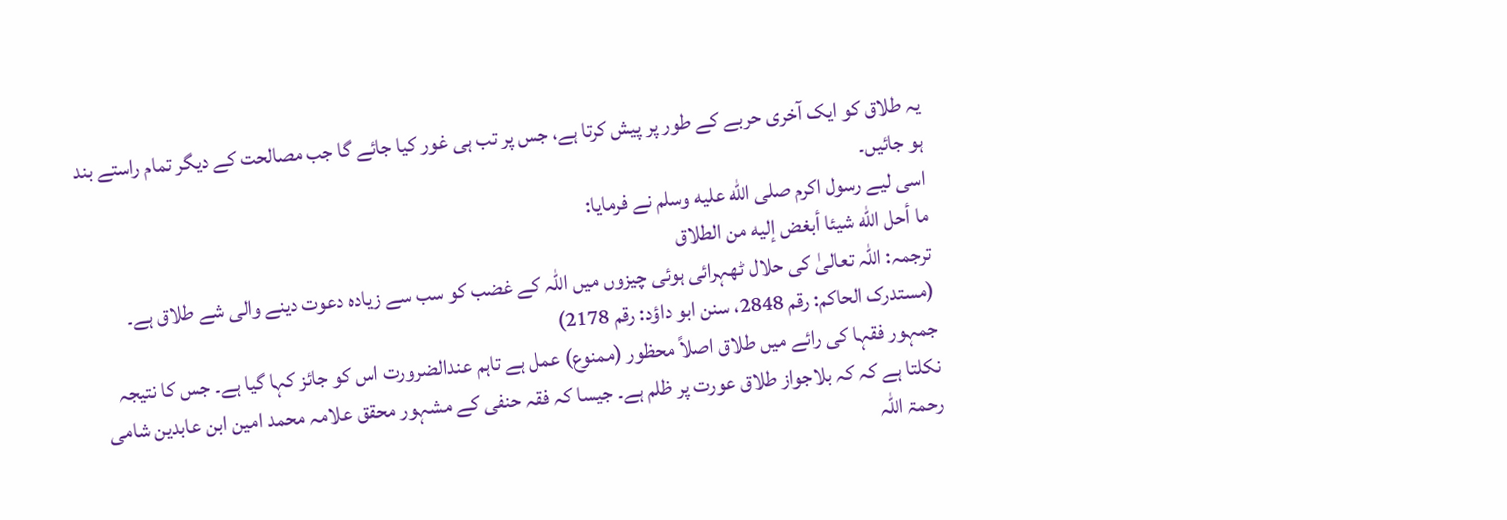یہ طلاق کو ایک آخری حربے کے طور پر پیش کرتا ہے، جس پر تب ہی غور کیا جائے گا جب مصالحت کے دیگر تمام راستے بند ہو جائیں۔
اسی لیے رسول اکرم صلى الله عليه وسلم نے فرمایا:
ما أحل الله شيئا أبغض إليه من الطلاق
ترجمہ: اللہ تعالیٰ کی حلال ٹھہرائی ہوئی چیزوں میں اللہ کے غضب کو سب سے زیادہ دعوت دینے والی شے طلاق ہے۔
(مستدرک الحاکم: رقم 2848، سنن ابو داؤد: رقم 2178)
جمہور فقہا کی رائے میں طلاق اصلاً محظور (ممنوع) عمل ہے تاہم عندالضرورت اس کو جائز کہا گیا ہے۔ جس کا نتیجہ نکلتا ہے کہ کہ بلاجواز طلاق عورت پر ظلم ہے۔ جیسا کہ فقہ حنفی کے مشہور محقق علامہ محمد امین ابن عابدین شامی رحمۃ اللہ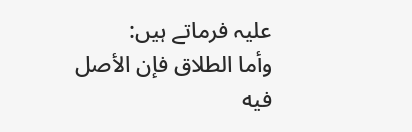علیہ فرماتے ہیں:
وأما الطلاق فإن الأصل فيه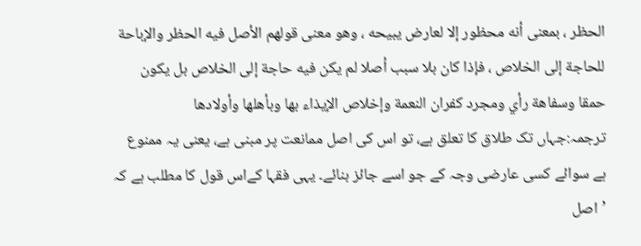الحظر ، بمعنى أنه محظور إلا لعارض يبيحه ، وهو معنى قولهم الأصل فيه الحظر والإباحة للحاجة إلى الخلاص ، فإذا كان بلا سبب أصلا لم يكن فيه حاجة إلى الخلاص بل يكون حمقا وسفاهة رأي ومجرد كفران النعمة وإخلاص الإيذاء بها وبأهلها وأولادها
ترجمہ:جہاں تک طلاق کا تعلق ہے، تو اس کی اصل ممانعت پر مبنی ہے، یعنی یہ ممنوع ہے سوائے کسی عارضی وجہ کے جو اسے جائز بنائے۔ یہی فقہا کےاس قول کا مطلب ہے کہ ’اصل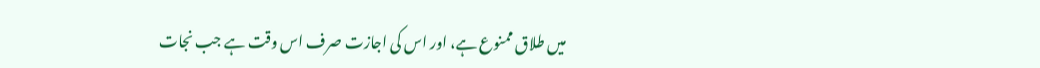میں طلاق ممنوع ہے، اور اس کی اجازت صرف اس وقت ہے جب نجات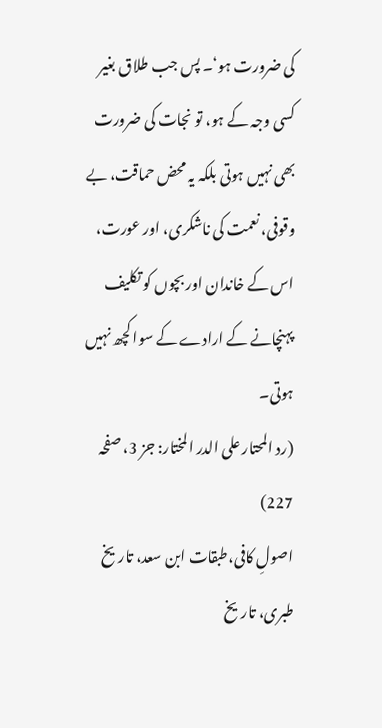کی ضرورت ہو‘۔ پس جب طلاق بغیر کسی وجہ کے ہو، تو نجات کی ضرورت بھی نہیں ہوتی بلکہ یہ محض حماقت، بے وقوفی، نعمت کی ناشکری، اور عورت، اس کے خاندان اور بچوں کو تکلیف پہنچانے کے ارادے کے سوا کچھ نہیں ہوتی۔
(رد المحتار على الدر المختار: جز 3، صفحہ 227)
اصولِ کافی،طبقات ابن سعد، تاریخ طبری، تاریخ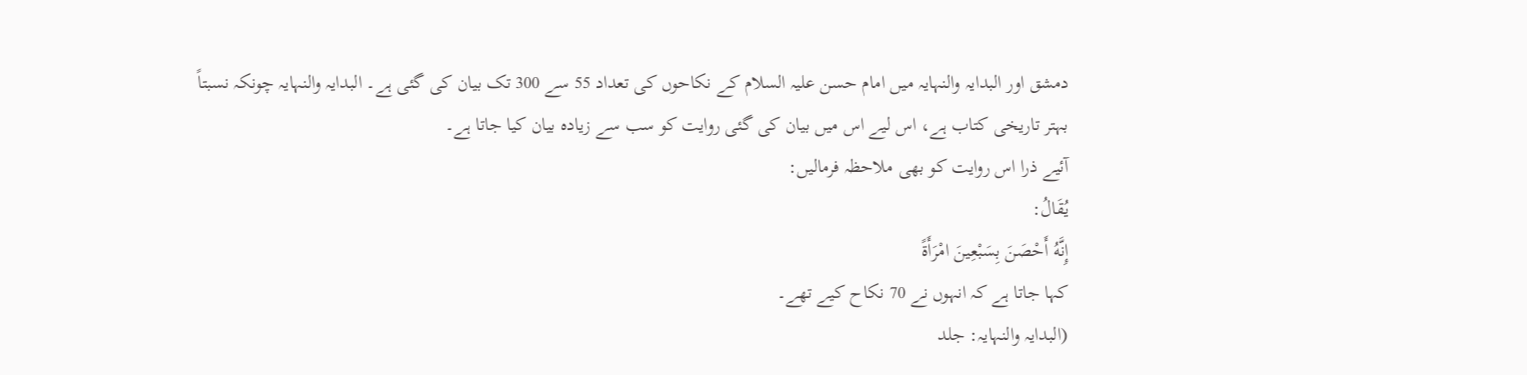دمشق اور البدایہ والنہایہ میں امام حسن علیہ السلام کے نکاحوں کی تعداد 55 سے 300 تک بیان کی گئی ہے۔ البدایہ والنہایہ چونکہ نسبتاً بہتر تاریخی کتاب ہے، اس لیے اس میں بیان کی گئی روایت کو سب سے زیادہ بیان کیا جاتا ہے۔
آئیے ذرا اس روایت کو بھی ملاحظہ فرمالیں:
يُقَالُ:
إِنَّهُ أَحْصَنَ بِسَبْعِينَ امْرَأَةً
کہا جاتا ہے کہ انہوں نے 70 نکاح کیے تھے۔
(البدایہ والنہایہ: جلد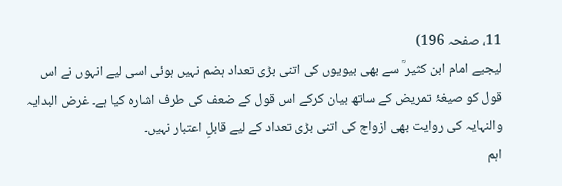11، صفحہ 196)
لیجیے امام ابن کثیر ؒ سے بھی بیویوں کی اتنی بڑی تعداد ہضم نہیں ہوئی اسی لیے انہوں نے اس قول کو صیغۂ تمریض کے ساتھ بیان کرکے اس قول کے ضعف کی طرف اشارہ کیا ہے۔ غرض البدایہ والنہایہ کی روایت بھی ازواج کی اتنی بڑی تعداد کے لیے قابلِ اعتبار نہیں۔
اہم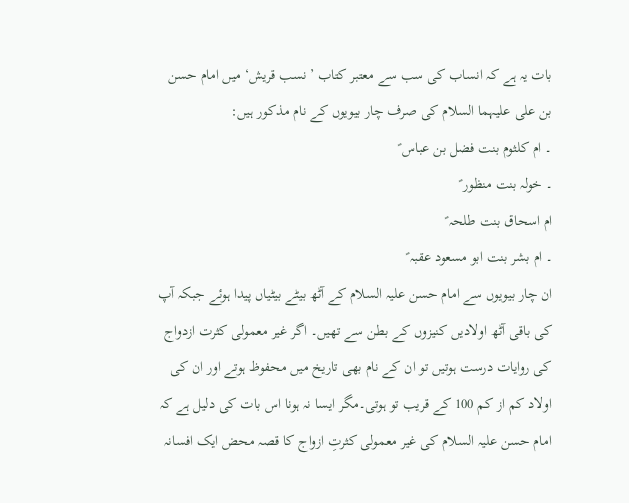بات یہ ہے کہ انساب کی سب سے معتبر کتاب ’نسب قریش‘ میں امام حسن بن علی علیہما السلام کی صرف چار بیویوں کے نام مذکور ہیں:
۔ ام کلثوم بنت فضل بن عباس ؑ
۔ خولہ بنت منظور ؑ
ام اسحاق بنت طلحہ ؑ
۔ ام بشر بنت ابو مسعود عقبہ ؑ
ان چار بیویوں سے امام حسن علیہ السلام کے آٹھ بیٹے بیٹیاں پیدا ہوئے جبکہ آپ کی باقی آٹھ اولادیں کنیزوں کے بطن سے تھیں۔ اگر غیر معمولی کثرت ازدواج کی روایات درست ہوتیں تو ان کے نام بھی تاریخ میں محفوظ ہوتے اور ان کی اولاد کم از کم 100 کے قریب تو ہوتی۔مگر ایسا نہ ہونا اس بات کی دلیل ہے کہ امام حسن علیہ السلام کی غیر معمولی کثرتِ ازواج کا قصہ محض ایک افسانہ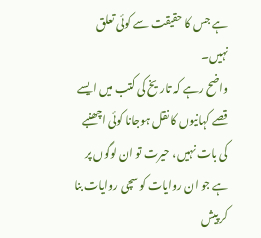ہے جس کا حقیقت سے کوئی تعلق نہیں۔
واضح رہے کہ تاریخ کی کتب میں ایسے قصے کہانیوں کا نقل ہوجانا کوئی اچھنبے کی بات نہیں، حیرت تو ان لوگوں پر ہے جو ان روایات کو سچی روایات بنا کر پیش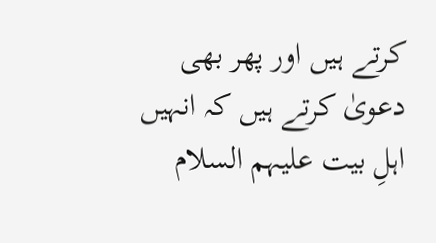کرتے ہیں اور پھر بھی دعویٰ کرتے ہیں کہ انہیں اہلِ بیت علیہم السلام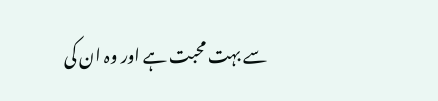سے بہت محبت ہے اور وہ ان کی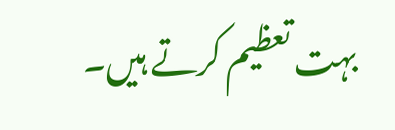بہت تعظیم کرتے ہیں۔